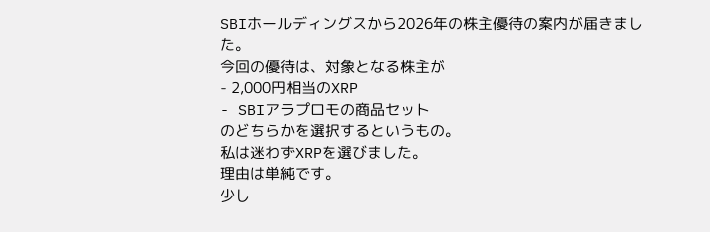SBIホールディングスから2026年の株主優待の案内が届きました。
今回の優待は、対象となる株主が
- 2,000円相当のXRP
- SBIアラプロモの商品セット
のどちらかを選択するというもの。
私は迷わずXRPを選びました。
理由は単純です。
少し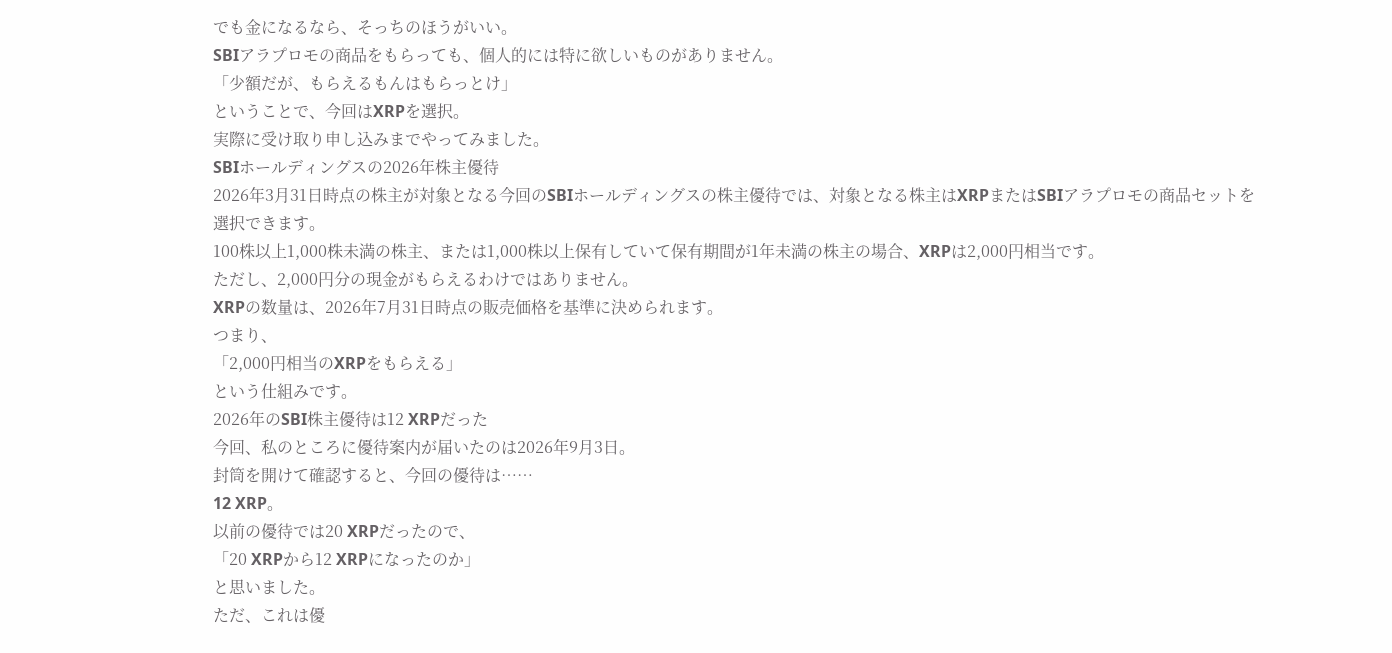でも金になるなら、そっちのほうがいい。
SBIアラプロモの商品をもらっても、個人的には特に欲しいものがありません。
「少額だが、もらえるもんはもらっとけ」
ということで、今回はXRPを選択。
実際に受け取り申し込みまでやってみました。
SBIホールディングスの2026年株主優待
2026年3月31日時点の株主が対象となる今回のSBIホールディングスの株主優待では、対象となる株主はXRPまたはSBIアラプロモの商品セットを選択できます。
100株以上1,000株未満の株主、または1,000株以上保有していて保有期間が1年未満の株主の場合、XRPは2,000円相当です。
ただし、2,000円分の現金がもらえるわけではありません。
XRPの数量は、2026年7月31日時点の販売価格を基準に決められます。
つまり、
「2,000円相当のXRPをもらえる」
という仕組みです。
2026年のSBI株主優待は12 XRPだった
今回、私のところに優待案内が届いたのは2026年9月3日。
封筒を開けて確認すると、今回の優待は……
12 XRP。
以前の優待では20 XRPだったので、
「20 XRPから12 XRPになったのか」
と思いました。
ただ、これは優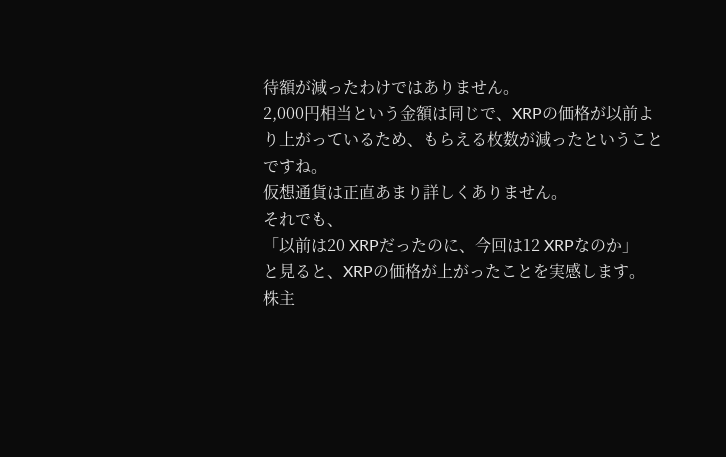待額が減ったわけではありません。
2,000円相当という金額は同じで、XRPの価格が以前より上がっているため、もらえる枚数が減ったということですね。
仮想通貨は正直あまり詳しくありません。
それでも、
「以前は20 XRPだったのに、今回は12 XRPなのか」
と見ると、XRPの価格が上がったことを実感します。
株主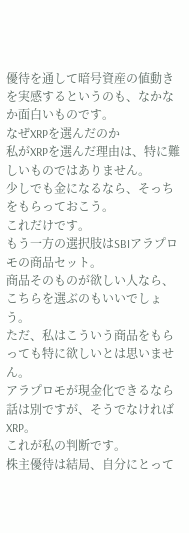優待を通して暗号資産の値動きを実感するというのも、なかなか面白いものです。
なぜXRPを選んだのか
私がXRPを選んだ理由は、特に難しいものではありません。
少しでも金になるなら、そっちをもらっておこう。
これだけです。
もう一方の選択肢はSBIアラプロモの商品セット。
商品そのものが欲しい人なら、こちらを選ぶのもいいでしょう。
ただ、私はこういう商品をもらっても特に欲しいとは思いません。
アラプロモが現金化できるなら話は別ですが、そうでなければXRP。
これが私の判断です。
株主優待は結局、自分にとって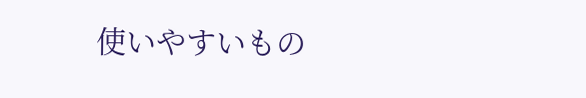使いやすいもの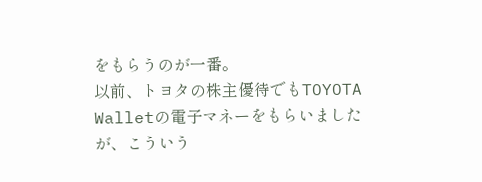をもらうのが一番。
以前、トヨタの株主優待でもTOYOTA Walletの電子マネーをもらいましたが、こういう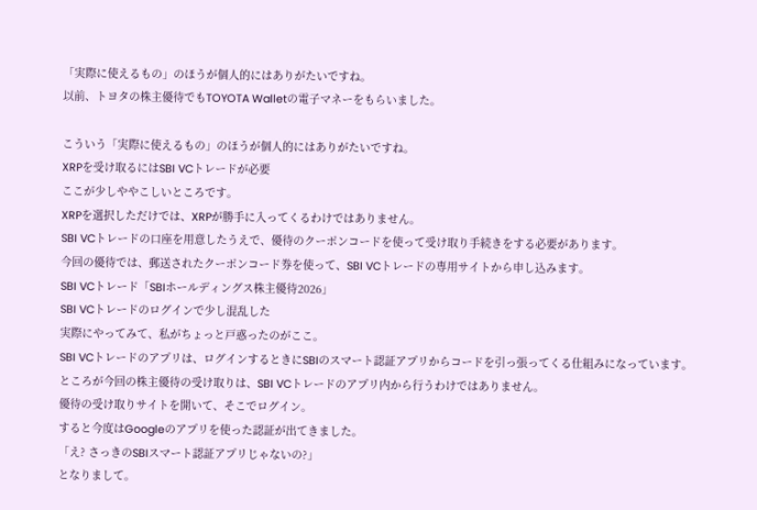「実際に使えるもの」のほうが個人的にはありがたいですね。
以前、トヨタの株主優待でもTOYOTA Walletの電子マネーをもらいました。

こういう「実際に使えるもの」のほうが個人的にはありがたいですね。
XRPを受け取るにはSBI VCトレードが必要
ここが少しややこしいところです。
XRPを選択しただけでは、XRPが勝手に入ってくるわけではありません。
SBI VCトレードの口座を用意したうえで、優待のクーポンコードを使って受け取り手続きをする必要があります。
今回の優待では、郵送されたクーポンコード券を使って、SBI VCトレードの専用サイトから申し込みます。
SBI VCトレード「SBIホールディングス株主優待2026」
SBI VCトレードのログインで少し混乱した
実際にやってみて、私がちょっと戸惑ったのがここ。
SBI VCトレードのアプリは、ログインするときにSBIのスマート認証アプリからコードを引っ張ってくる仕組みになっています。
ところが今回の株主優待の受け取りは、SBI VCトレードのアプリ内から行うわけではありません。
優待の受け取りサイトを開いて、そこでログイン。
すると今度はGoogleのアプリを使った認証が出てきました。
「え? さっきのSBIスマート認証アプリじゃないの?」
となりまして。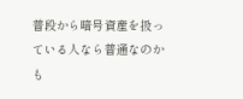普段から暗号資産を扱っている人なら普通なのかも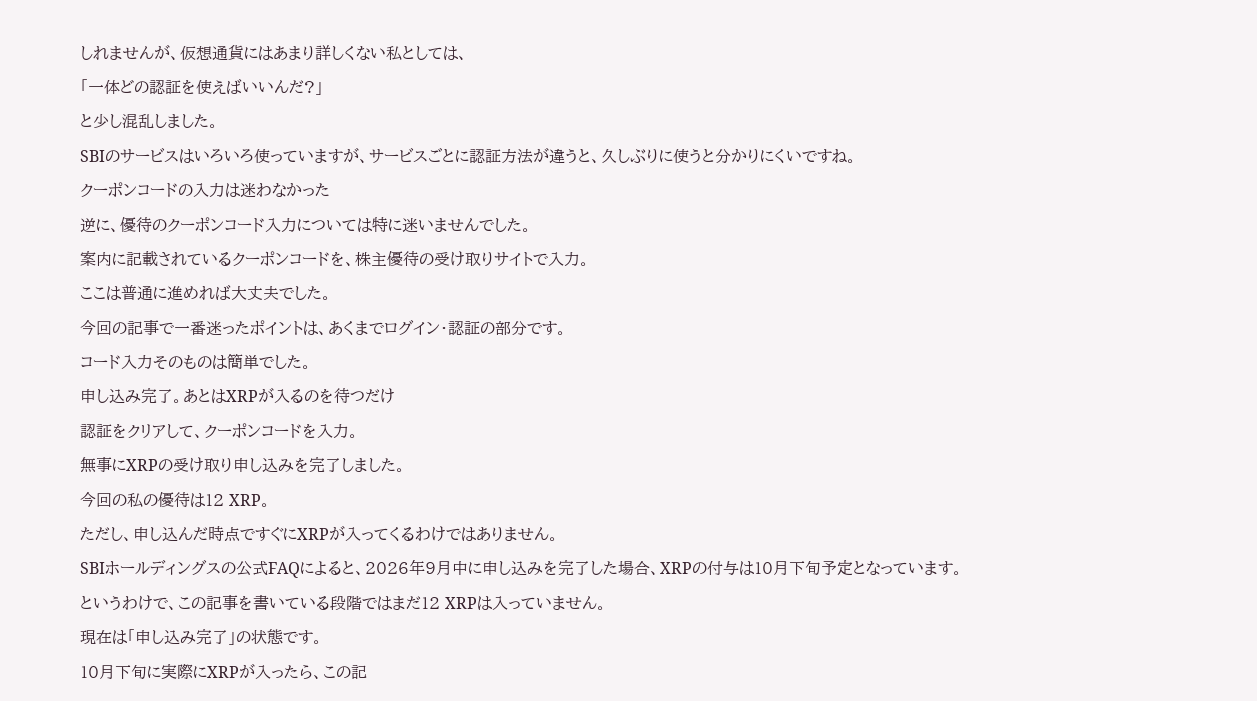しれませんが、仮想通貨にはあまり詳しくない私としては、
「一体どの認証を使えばいいんだ?」
と少し混乱しました。
SBIのサービスはいろいろ使っていますが、サービスごとに認証方法が違うと、久しぶりに使うと分かりにくいですね。
クーポンコードの入力は迷わなかった
逆に、優待のクーポンコード入力については特に迷いませんでした。
案内に記載されているクーポンコードを、株主優待の受け取りサイトで入力。
ここは普通に進めれば大丈夫でした。
今回の記事で一番迷ったポイントは、あくまでログイン・認証の部分です。
コード入力そのものは簡単でした。
申し込み完了。あとはXRPが入るのを待つだけ
認証をクリアして、クーポンコードを入力。
無事にXRPの受け取り申し込みを完了しました。
今回の私の優待は12 XRP。
ただし、申し込んだ時点ですぐにXRPが入ってくるわけではありません。
SBIホールディングスの公式FAQによると、2026年9月中に申し込みを完了した場合、XRPの付与は10月下旬予定となっています。
というわけで、この記事を書いている段階ではまだ12 XRPは入っていません。
現在は「申し込み完了」の状態です。
10月下旬に実際にXRPが入ったら、この記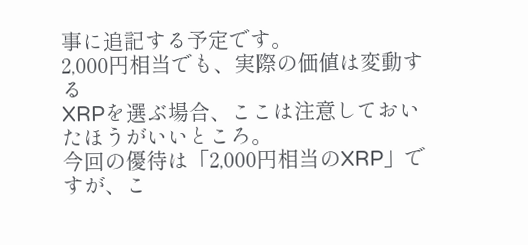事に追記する予定です。
2,000円相当でも、実際の価値は変動する
XRPを選ぶ場合、ここは注意しておいたほうがいいところ。
今回の優待は「2,000円相当のXRP」ですが、こ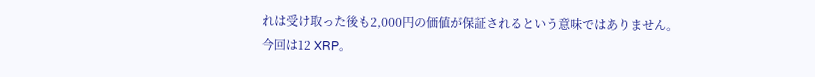れは受け取った後も2,000円の価値が保証されるという意味ではありません。
今回は12 XRP。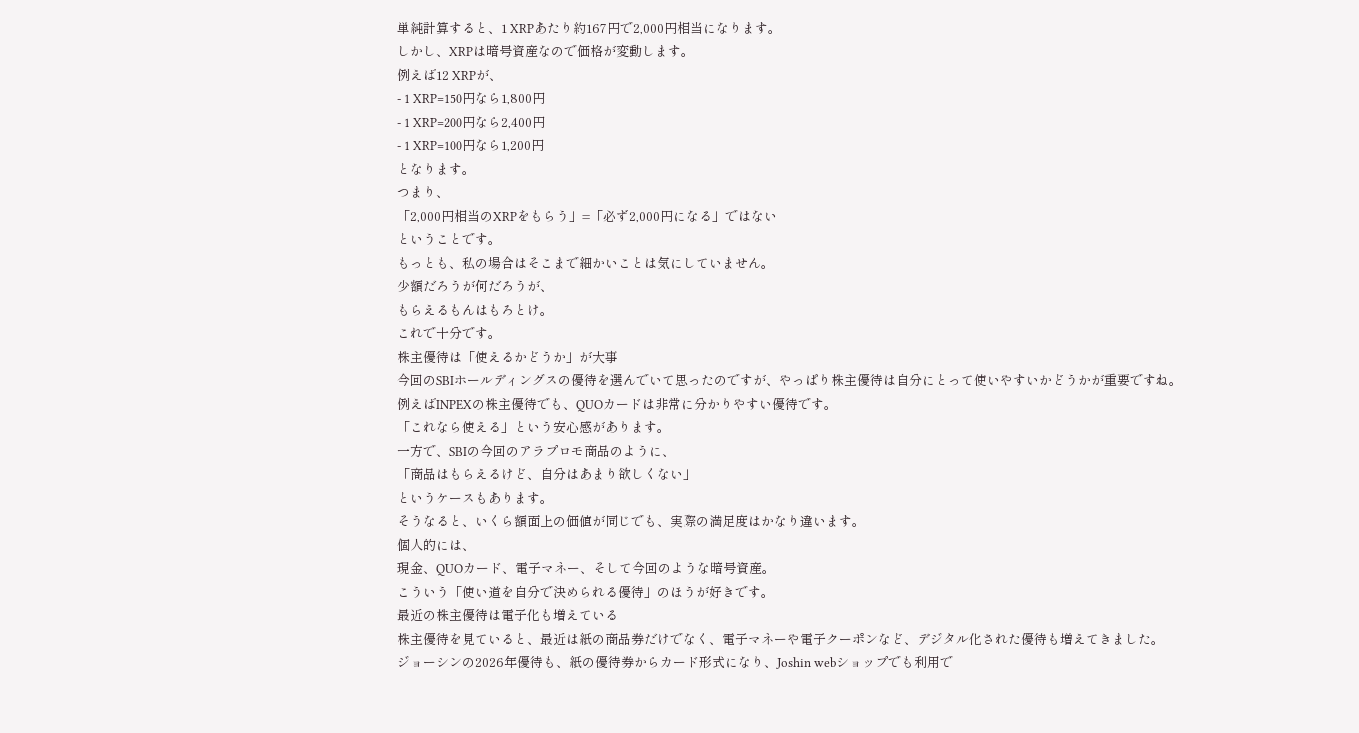単純計算すると、1 XRPあたり約167円で2,000円相当になります。
しかし、XRPは暗号資産なので価格が変動します。
例えば12 XRPが、
- 1 XRP=150円なら1,800円
- 1 XRP=200円なら2,400円
- 1 XRP=100円なら1,200円
となります。
つまり、
「2,000円相当のXRPをもらう」=「必ず2,000円になる」ではない
ということです。
もっとも、私の場合はそこまで細かいことは気にしていません。
少額だろうが何だろうが、
もらえるもんはもろとけ。
これで十分です。
株主優待は「使えるかどうか」が大事
今回のSBIホールディングスの優待を選んでいて思ったのですが、やっぱり株主優待は自分にとって使いやすいかどうかが重要ですね。
例えばINPEXの株主優待でも、QUOカードは非常に分かりやすい優待です。
「これなら使える」という安心感があります。
一方で、SBIの今回のアラプロモ商品のように、
「商品はもらえるけど、自分はあまり欲しくない」
というケースもあります。
そうなると、いくら額面上の価値が同じでも、実際の満足度はかなり違います。
個人的には、
現金、QUOカード、電子マネー、そして今回のような暗号資産。
こういう「使い道を自分で決められる優待」のほうが好きです。
最近の株主優待は電子化も増えている
株主優待を見ていると、最近は紙の商品券だけでなく、電子マネーや電子クーポンなど、デジタル化された優待も増えてきました。
ジョーシンの2026年優待も、紙の優待券からカード形式になり、Joshin webショップでも利用で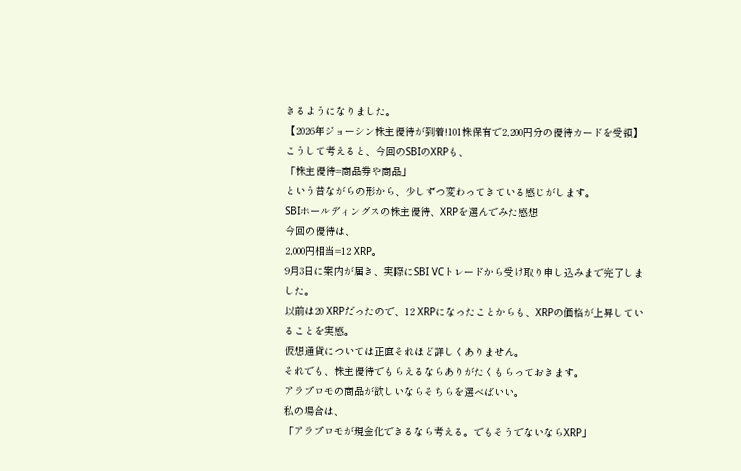きるようになりました。
【2026年ジョーシン株主優待が到着!101株保有で2,200円分の優待カードを受領】
こうして考えると、今回のSBIのXRPも、
「株主優待=商品券や商品」
という昔ながらの形から、少しずつ変わってきている感じがします。
SBIホールディングスの株主優待、XRPを選んでみた感想
今回の優待は、
2,000円相当=12 XRP。
9月3日に案内が届き、実際にSBI VCトレードから受け取り申し込みまで完了しました。
以前は20 XRPだったので、12 XRPになったことからも、XRPの価格が上昇していることを実感。
仮想通貨については正直それほど詳しくありません。
それでも、株主優待でもらえるならありがたくもらっておきます。
アラプロモの商品が欲しいならそちらを選べばいい。
私の場合は、
「アラプロモが現金化できるなら考える。でもそうでないならXRP」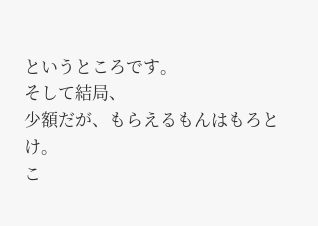というところです。
そして結局、
少額だが、もらえるもんはもろとけ。
こ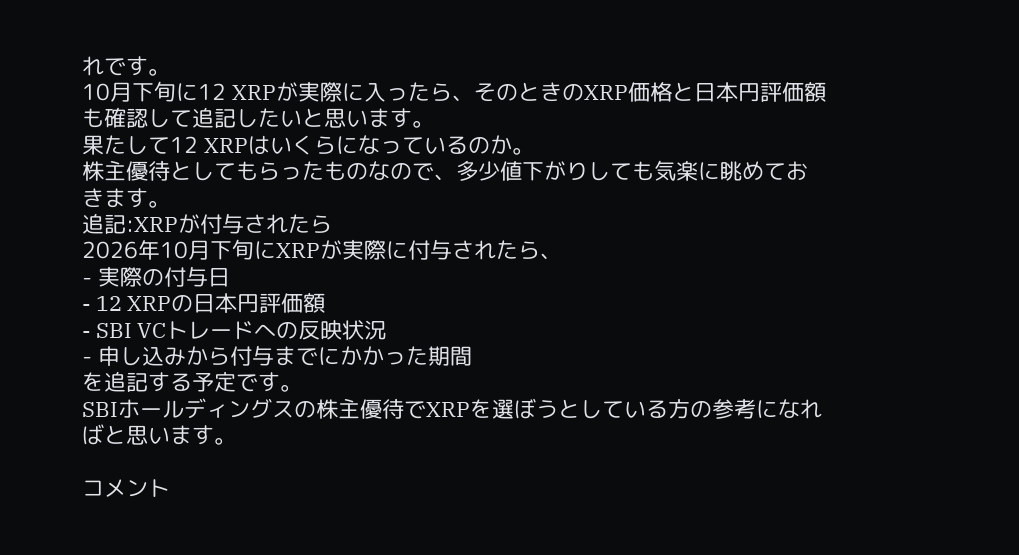れです。
10月下旬に12 XRPが実際に入ったら、そのときのXRP価格と日本円評価額も確認して追記したいと思います。
果たして12 XRPはいくらになっているのか。
株主優待としてもらったものなので、多少値下がりしても気楽に眺めておきます。
追記:XRPが付与されたら
2026年10月下旬にXRPが実際に付与されたら、
- 実際の付与日
- 12 XRPの日本円評価額
- SBI VCトレードへの反映状況
- 申し込みから付与までにかかった期間
を追記する予定です。
SBIホールディングスの株主優待でXRPを選ぼうとしている方の参考になればと思います。

コメント